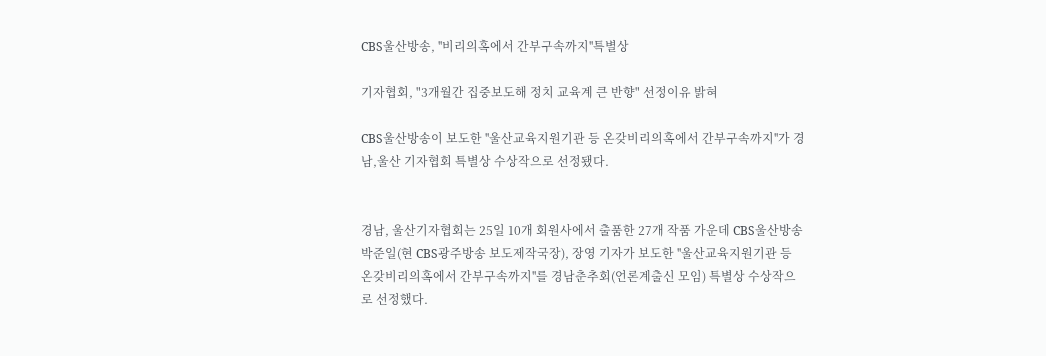CBS울산방송, ''비리의혹에서 간부구속까지''특별상

기자협회, "3개월간 집중보도해 정치 교육계 큰 반향" 선정이유 밝혀

CBS울산방송이 보도한 ''울산교육지원기관 등 온갖비리의혹에서 간부구속까지''가 경남,울산 기자협회 특별상 수상작으로 선정됐다.


경남, 울산기자협회는 25일 10개 회원사에서 출품한 27개 작품 가운데 CBS울산방송 박준일(현 CBS광주방송 보도제작국장), 장영 기자가 보도한 ''울산교육지원기관 등 온갖비리의혹에서 간부구속까지''를 경남춘추회(언론계출신 모임) 특별상 수상작으로 선정했다.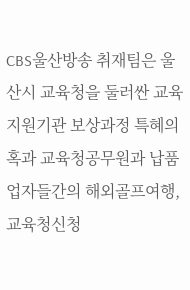CBS울산방송 취재팀은 울산시 교육청을 둘러싼 교육지원기관 보상과정 특혜의혹과 교육청공무원과 납품업자들간의 해외골프여행, 교육청신청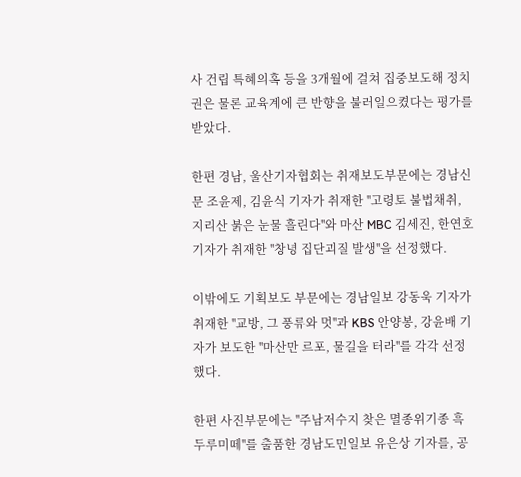사 건립 특혜의혹 등을 3개월에 걸쳐 집중보도해 정치권은 물론 교육계에 큰 반향을 불러일으켰다는 평가를 받았다.

한편 경남, 울산기자협회는 취재보도부문에는 경남신문 조윤제, 김윤식 기자가 취재한 ''고령토 불법채취, 지리산 붉은 눈물 흘린다''와 마산 MBC 김세진, 한연호 기자가 취재한 ''창녕 집단괴질 발생''을 선정했다.

이밖에도 기획보도 부문에는 경남일보 강동욱 기자가 취재한 ''교방, 그 풍류와 멋''과 KBS 안양봉, 강윤배 기자가 보도한 ''마산만 르포, 물길을 터라''를 각각 선정했다.

한편 사진부문에는 ''주남저수지 찾은 멸종위기종 흑두루미떼''를 출품한 경남도민일보 유은상 기자를, 공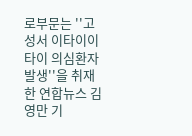로부문는 ''고성서 이타이이타이 의심환자 발생''을 취재한 연합뉴스 김영만 기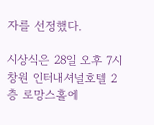자를 선정했다.

시상식은 28일 오후 7시 창원 인터내셔널호텔 2층 로망스홀에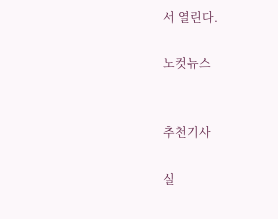서 열린다.

노컷뉴스


추천기사

실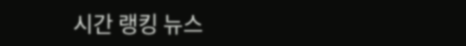시간 랭킹 뉴스